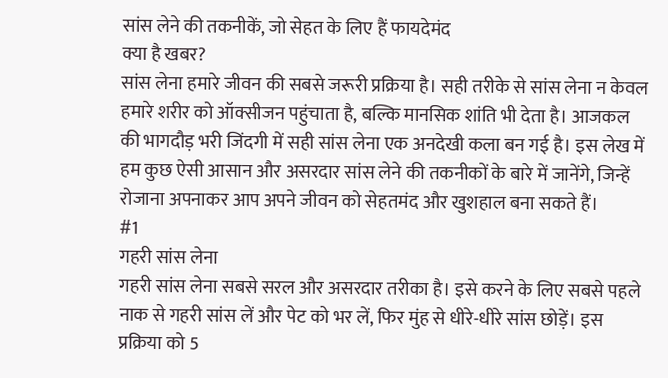सांस लेने की तकनीकें, जो सेहत के लिए हैं फायदेमंद
क्या है खबर?
सांस लेना हमारे जीवन की सबसे जरूरी प्रक्रिया है। सही तरीके से सांस लेना न केवल हमारे शरीर को ऑक्सीजन पहुंचाता है, बल्कि मानसिक शांति भी देता है। आजकल की भागदौड़ भरी जिंदगी में सही सांस लेना एक अनदेखी कला बन गई है। इस लेख में हम कुछ ऐसी आसान और असरदार सांस लेने की तकनीकों के बारे में जानेंगे, जिन्हें रोजाना अपनाकर आप अपने जीवन को सेहतमंद और खुशहाल बना सकते हैं।
#1
गहरी सांस लेना
गहरी सांस लेना सबसे सरल और असरदार तरीका है। इसे करने के लिए सबसे पहले नाक से गहरी सांस लें और पेट को भर लें, फिर मुंह से धीरे-धीरे सांस छोड़ें। इस प्रक्रिया को 5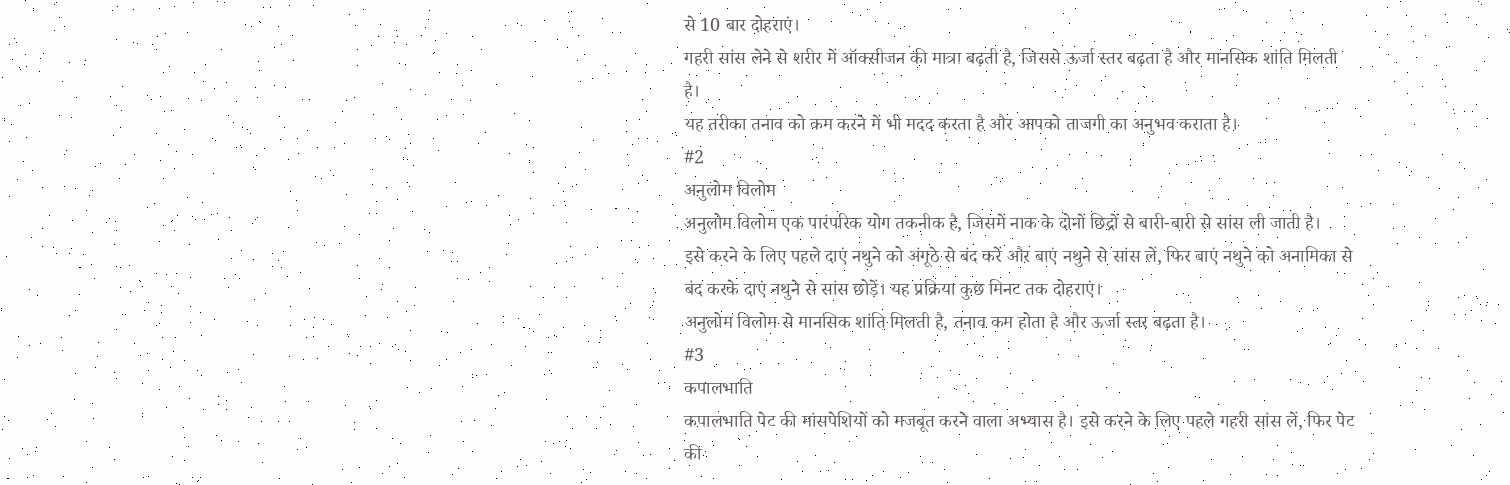से 10 बार दोहराएं।
गहरी सांस लेने से शरीर में ऑक्सीजन की मात्रा बढ़ती है, जिससे ऊर्जा स्तर बढ़ता है और मानसिक शांति मिलती है।
यह तरीका तनाव को कम करने में भी मदद करता है और आपको ताजगी का अनुभव कराता है।
#2
अनुलोम विलोम
अनुलोम विलोम एक पारंपरिक योग तकनीक है, जिसमें नाक के दोनों छिद्रों से बारी-बारी से सांस ली जाती है।
इसे करने के लिए पहले दाएं नथुने को अंगूठे से बंद करें और बाएं नथुने से सांस लें, फिर बाएं नथुने को अनामिका से बंद करके दाएं नथुने से सांस छोड़ें। यह प्रक्रिया कुछ मिनट तक दोहराएं।
अनुलोम विलोम से मानसिक शांति मिलती है, तनाव कम होता है और ऊर्जा स्तर बढ़ता है।
#3
कपालभाति
कपालभाति पेट की मांसपेशियों को मजबूत करने वाला अभ्यास है। इसे करने के लिए पहले गहरी सांस लें, फिर पेट की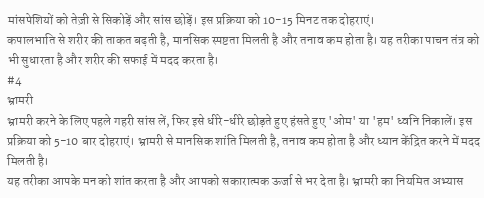मांसपेशियों को तेज़ी से सिकोड़ें और सांस छोड़ें। इस प्रक्रिया को 10-15 मिनट तक दोहराएं।
कपालभाति से शरीर की ताकत बढ़ती है, मानसिक स्पष्टता मिलती है और तनाव कम होता है। यह तरीका पाचन तंत्र को भी सुधारता है और शरीर की सफाई में मदद करता है।
#4
भ्रामरी
भ्रामरी करने के लिए पहले गहरी सांस लें, फिर इसे धीरे-धीरे छोड़ते हुए हंसते हुए 'ओम' या 'हम' ध्वनि निकालें। इस प्रक्रिया को 5-10 बार दोहराएं। भ्रामरी से मानसिक शांति मिलती है, तनाव कम होता है और ध्यान केंद्रित करने में मदद मिलती है।
यह तरीका आपके मन को शांत करता है और आपको सकारात्मक ऊर्जा से भर देता है। भ्रामरी का नियमित अभ्यास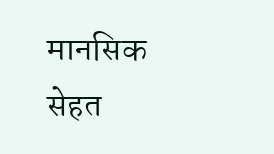मानसिक सेहत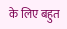के लिए बहुत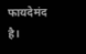फायदेमंद है।